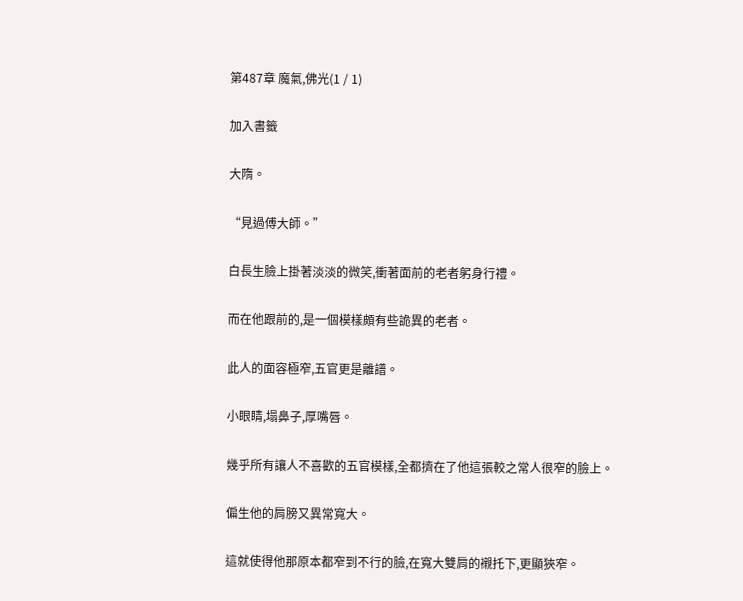第487章 魔氣,佛光(1 / 1)

加入書籤

大隋。

“見過傅大師。”

白長生臉上掛著淡淡的微笑,衝著面前的老者躬身行禮。

而在他跟前的,是一個模樣頗有些詭異的老者。

此人的面容極窄,五官更是離譜。

小眼睛,塌鼻子,厚嘴唇。

幾乎所有讓人不喜歡的五官模樣,全都擠在了他這張較之常人很窄的臉上。

偏生他的肩膀又異常寬大。

這就使得他那原本都窄到不行的臉,在寬大雙肩的襯托下,更顯狹窄。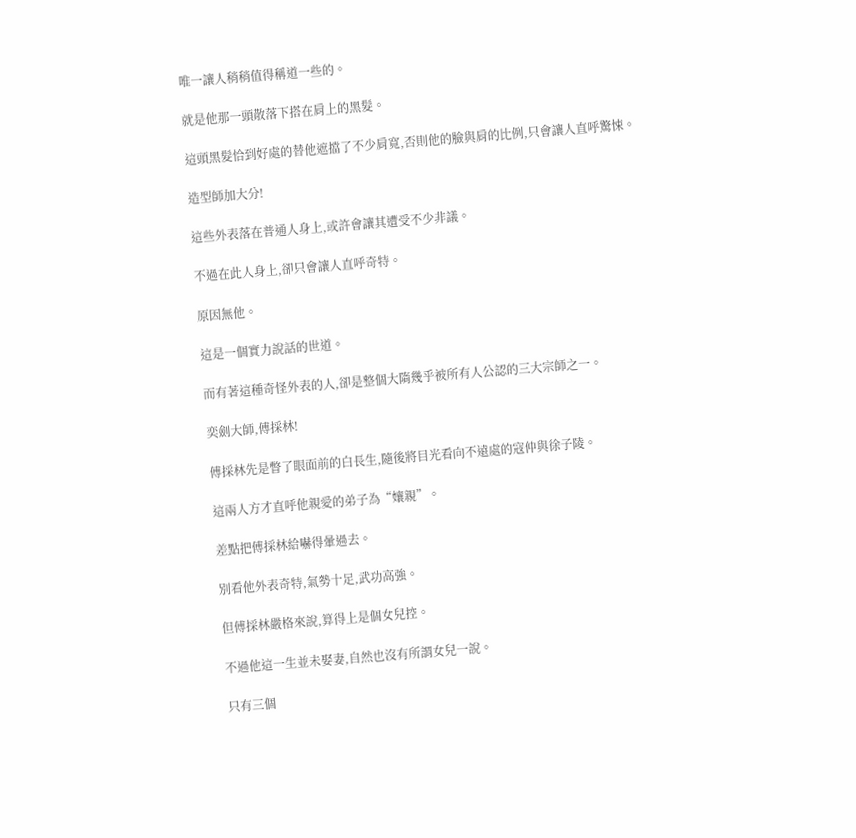唯一讓人稍稍值得稱道一些的。

就是他那一頭散落下搭在肩上的黑髮。

這頭黑髮恰到好處的替他遮擋了不少肩寬,否則他的臉與肩的比例,只會讓人直呼驚悚。

造型師加大分!

這些外表落在普通人身上,或許會讓其遭受不少非議。

不過在此人身上,卻只會讓人直呼奇特。

原因無他。

這是一個實力說話的世道。

而有著這種奇怪外表的人,卻是整個大隋幾乎被所有人公認的三大宗師之一。

奕劍大師,傅採林!

傅採林先是瞥了眼面前的白長生,隨後將目光看向不遠處的寇仲與徐子陵。

這兩人方才直呼他親愛的弟子為“孃親”。

差點把傅採林給嚇得暈過去。

別看他外表奇特,氣勢十足,武功高強。

但傅採林嚴格來說,算得上是個女兒控。

不過他這一生並未娶妻,自然也沒有所謂女兒一說。

只有三個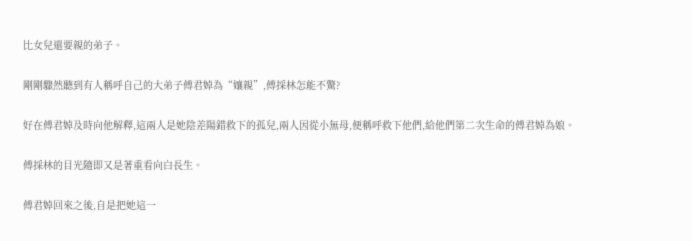比女兒還要親的弟子。

剛剛驟然聽到有人稱呼自己的大弟子傅君婥為“孃親”,傅採林怎能不驚?

好在傅君婥及時向他解釋,這兩人是她陰差陽錯救下的孤兒,兩人因從小無母,便稱呼救下他們,給他們第二次生命的傅君婥為娘。

傅採林的目光隨即又是著重看向白長生。

傅君婥回來之後,自是把她這一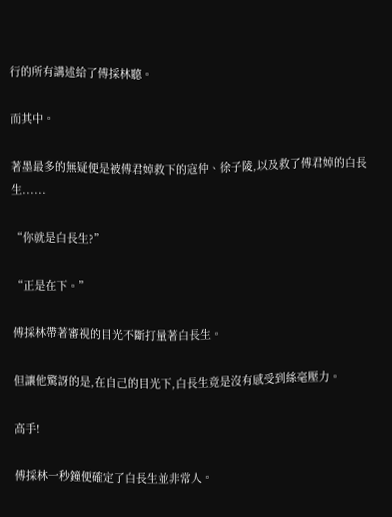行的所有講述給了傅採林聽。

而其中。

著墨最多的無疑便是被傅君婥救下的寇仲、徐子陵,以及救了傅君婥的白長生......

“你就是白長生?”

“正是在下。”

傅採林帶著審視的目光不斷打量著白長生。

但讓他驚訝的是,在自己的目光下,白長生竟是沒有感受到絲毫壓力。

高手!

傅採林一秒鐘便確定了白長生並非常人。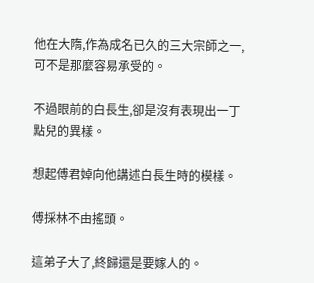他在大隋,作為成名已久的三大宗師之一,可不是那麼容易承受的。

不過眼前的白長生,卻是沒有表現出一丁點兒的異樣。

想起傅君婥向他講述白長生時的模樣。

傅採林不由搖頭。

這弟子大了,終歸還是要嫁人的。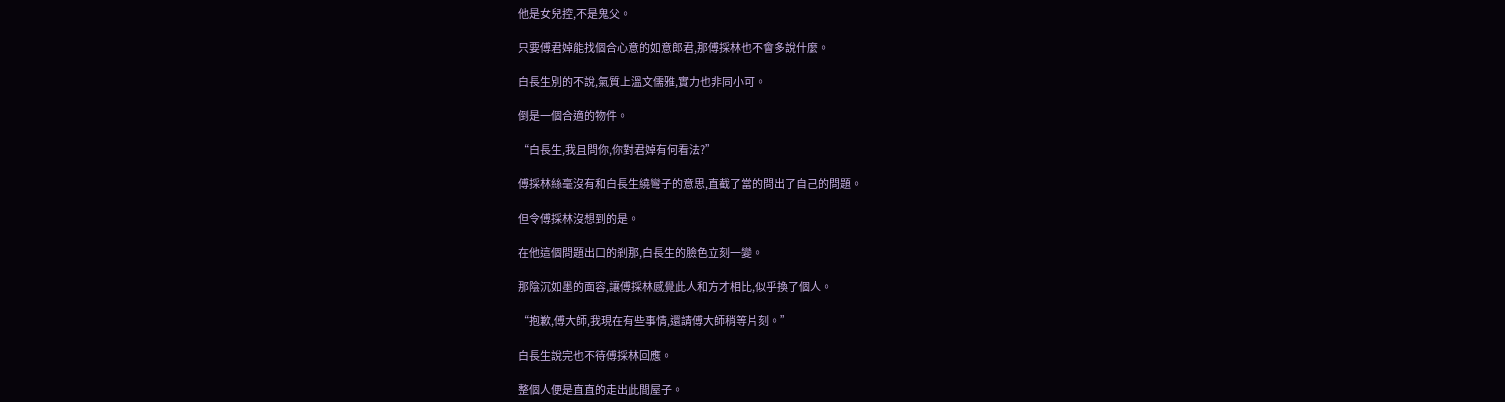他是女兒控,不是鬼父。

只要傅君婥能找個合心意的如意郎君,那傅採林也不會多說什麼。

白長生別的不說,氣質上溫文儒雅,實力也非同小可。

倒是一個合適的物件。

“白長生,我且問你,你對君婥有何看法?”

傅採林絲毫沒有和白長生繞彎子的意思,直截了當的問出了自己的問題。

但令傅採林沒想到的是。

在他這個問題出口的剎那,白長生的臉色立刻一變。

那陰沉如墨的面容,讓傅採林感覺此人和方才相比,似乎換了個人。

“抱歉,傅大師,我現在有些事情,還請傅大師稍等片刻。”

白長生說完也不待傅採林回應。

整個人便是直直的走出此間屋子。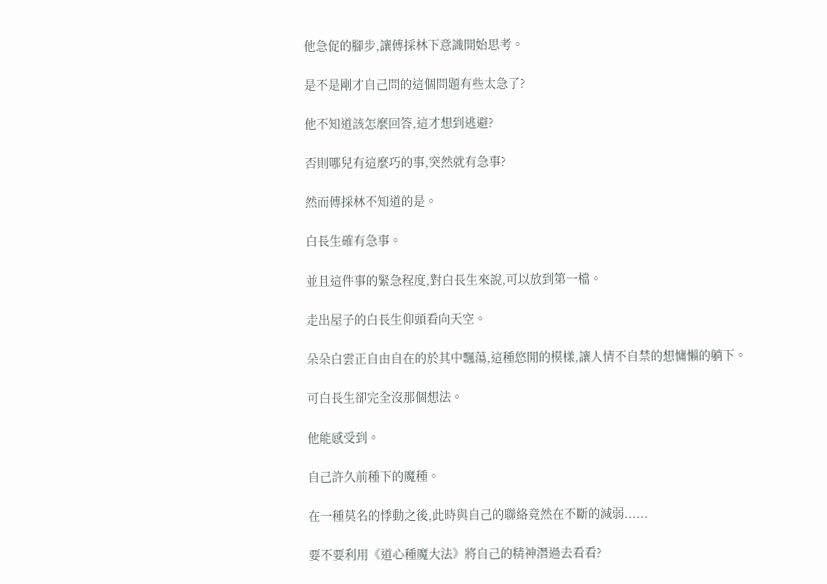他急促的腳步,讓傅採林下意識開始思考。

是不是剛才自己問的這個問題有些太急了?

他不知道該怎麼回答,這才想到逃避?

否則哪兒有這麼巧的事,突然就有急事?

然而傅採林不知道的是。

白長生確有急事。

並且這件事的緊急程度,對白長生來說,可以放到第一檔。

走出屋子的白長生仰頭看向天空。

朵朵白雲正自由自在的於其中飄蕩,這種悠閒的模樣,讓人情不自禁的想慵懶的躺下。

可白長生卻完全沒那個想法。

他能感受到。

自己許久前種下的魔種。

在一種莫名的悸動之後,此時與自己的聯絡竟然在不斷的減弱......

要不要利用《道心種魔大法》將自己的精神潛過去看看?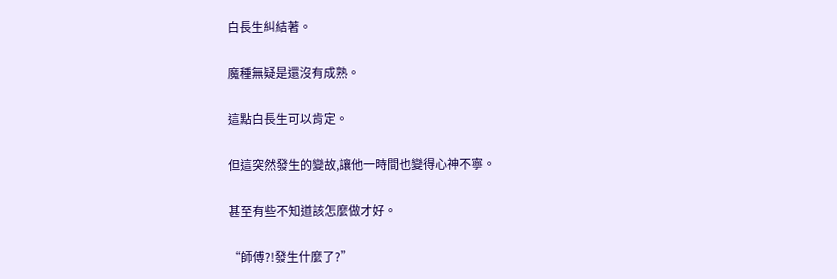白長生糾結著。

魔種無疑是還沒有成熟。

這點白長生可以肯定。

但這突然發生的變故,讓他一時間也變得心神不寧。

甚至有些不知道該怎麼做才好。

“師傅?!發生什麼了?”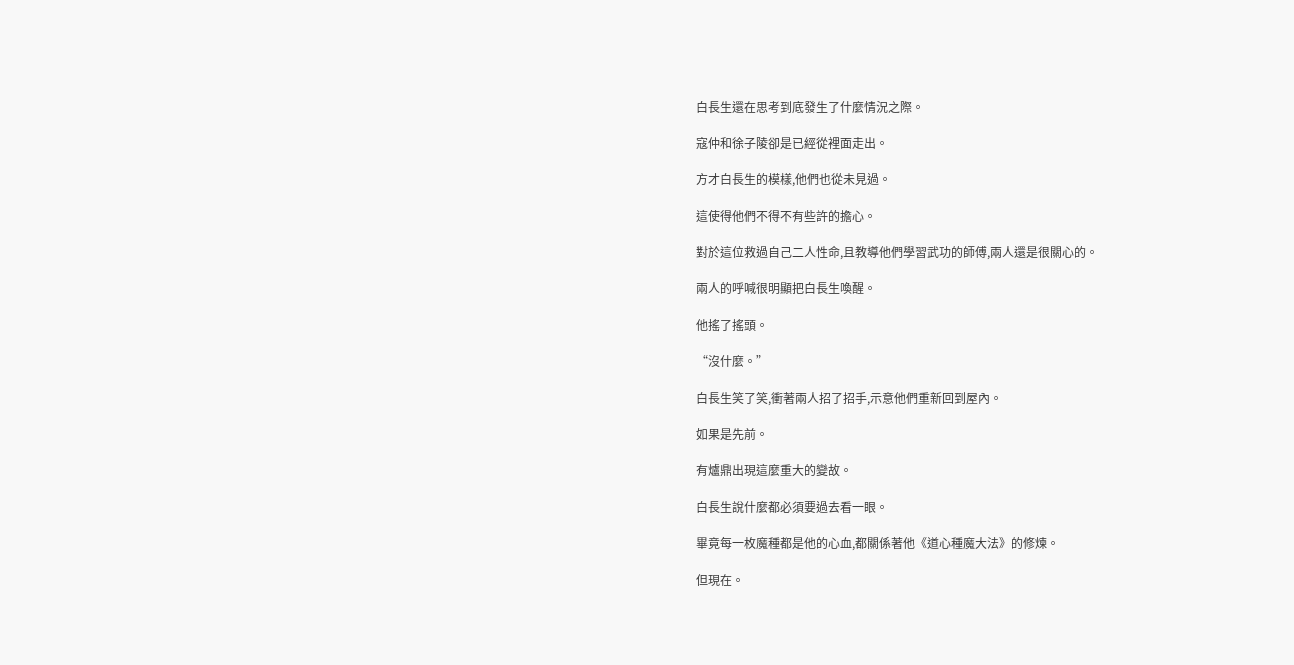白長生還在思考到底發生了什麼情況之際。

寇仲和徐子陵卻是已經從裡面走出。

方才白長生的模樣,他們也從未見過。

這使得他們不得不有些許的擔心。

對於這位救過自己二人性命,且教導他們學習武功的師傅,兩人還是很關心的。

兩人的呼喊很明顯把白長生喚醒。

他搖了搖頭。

“沒什麼。”

白長生笑了笑,衝著兩人招了招手,示意他們重新回到屋內。

如果是先前。

有爐鼎出現這麼重大的變故。

白長生說什麼都必須要過去看一眼。

畢竟每一枚魔種都是他的心血,都關係著他《道心種魔大法》的修煉。

但現在。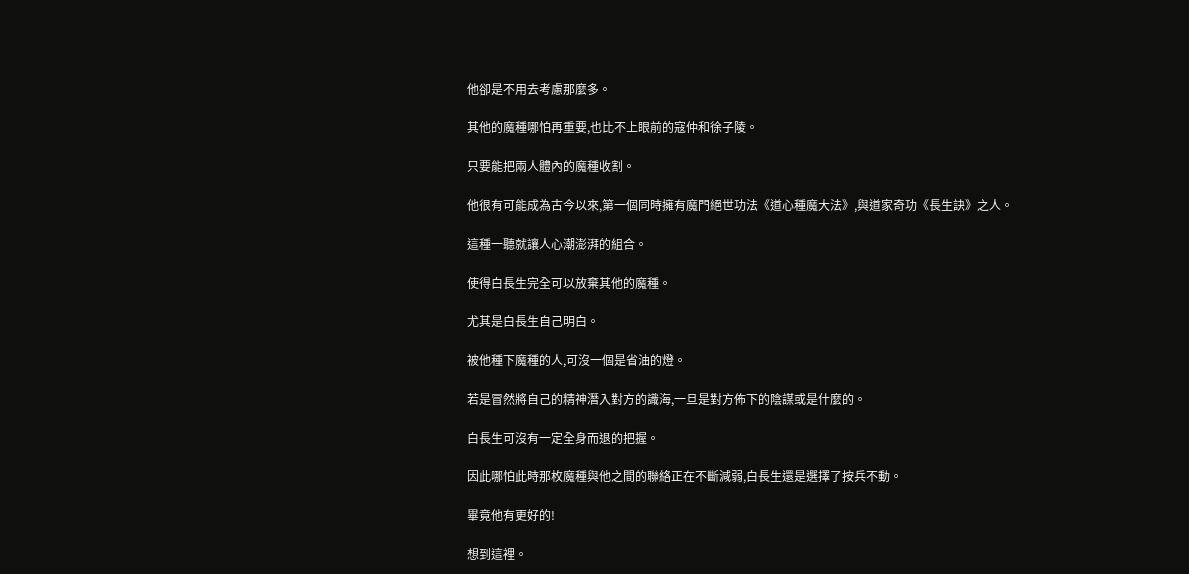他卻是不用去考慮那麼多。

其他的魔種哪怕再重要,也比不上眼前的寇仲和徐子陵。

只要能把兩人體內的魔種收割。

他很有可能成為古今以來,第一個同時擁有魔門絕世功法《道心種魔大法》,與道家奇功《長生訣》之人。

這種一聽就讓人心潮澎湃的組合。

使得白長生完全可以放棄其他的魔種。

尤其是白長生自己明白。

被他種下魔種的人,可沒一個是省油的燈。

若是冒然將自己的精神潛入對方的識海,一旦是對方佈下的陰謀或是什麼的。

白長生可沒有一定全身而退的把握。

因此哪怕此時那枚魔種與他之間的聯絡正在不斷減弱,白長生還是選擇了按兵不動。

畢竟他有更好的!

想到這裡。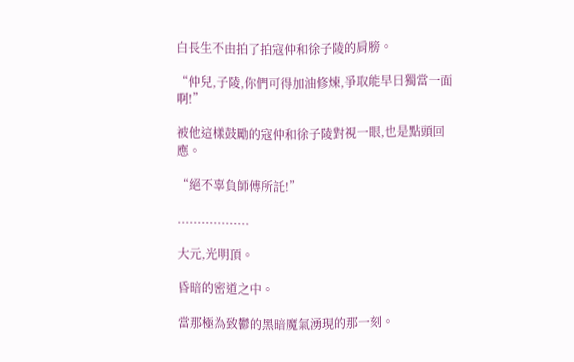白長生不由拍了拍寇仲和徐子陵的肩膀。

“仲兒,子陵,你們可得加油修煉,爭取能早日獨當一面啊!”

被他這樣鼓勵的寇仲和徐子陵對視一眼,也是點頭回應。

“絕不辜負師傅所託!”

..................

大元,光明頂。

昏暗的密道之中。

當那極為致鬱的黑暗魔氣湧現的那一刻。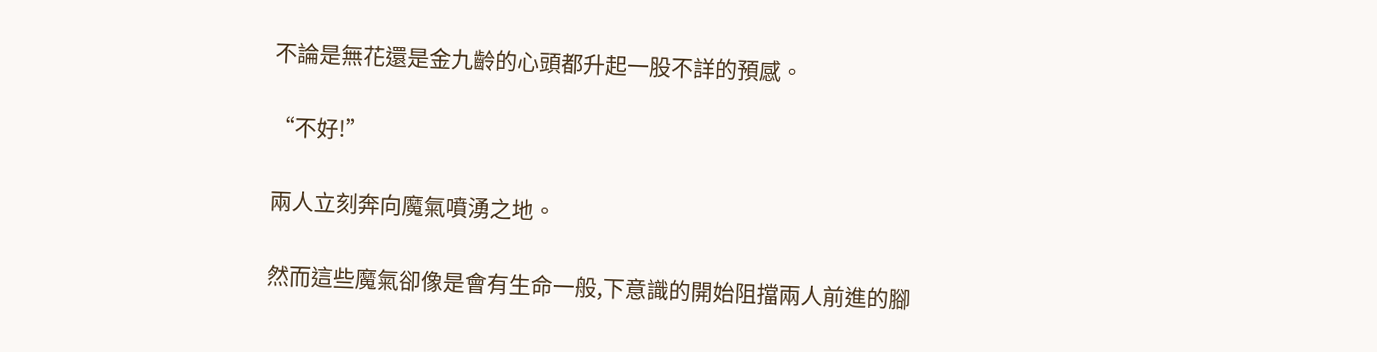不論是無花還是金九齡的心頭都升起一股不詳的預感。

“不好!”

兩人立刻奔向魔氣噴湧之地。

然而這些魔氣卻像是會有生命一般,下意識的開始阻擋兩人前進的腳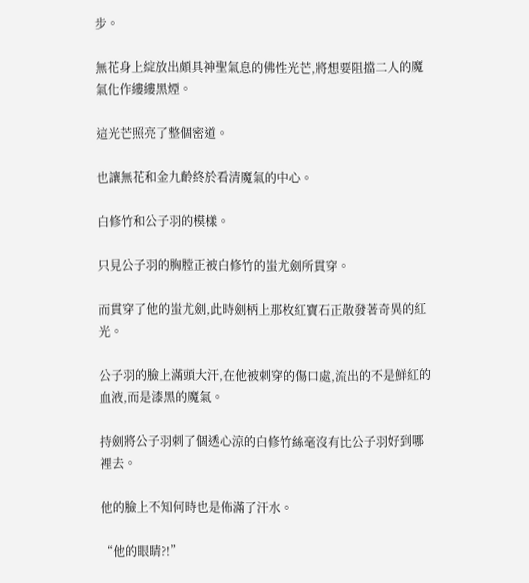步。

無花身上綻放出頗具神聖氣息的佛性光芒,將想要阻擋二人的魔氣化作縷縷黑煙。

這光芒照亮了整個密道。

也讓無花和金九齡終於看清魔氣的中心。

白修竹和公子羽的模樣。

只見公子羽的胸膛正被白修竹的蚩尤劍所貫穿。

而貫穿了他的蚩尤劍,此時劍柄上那枚紅寶石正散發著奇異的紅光。

公子羽的臉上滿頭大汗,在他被刺穿的傷口處,流出的不是鮮紅的血液,而是漆黑的魔氣。

持劍將公子羽刺了個透心涼的白修竹絲毫沒有比公子羽好到哪裡去。

他的臉上不知何時也是佈滿了汗水。

“他的眼睛?!”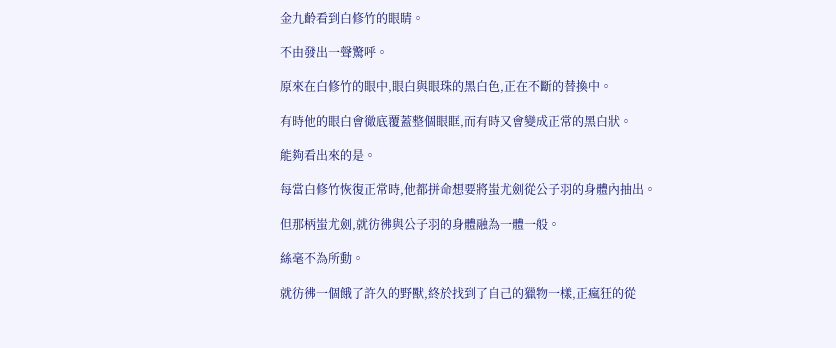金九齡看到白修竹的眼睛。

不由發出一聲驚呼。

原來在白修竹的眼中,眼白與眼珠的黑白色,正在不斷的替換中。

有時他的眼白會徹底覆蓋整個眼眶,而有時又會變成正常的黑白狀。

能夠看出來的是。

每當白修竹恢復正常時,他都拼命想要將蚩尤劍從公子羽的身體內抽出。

但那柄蚩尤劍,就彷彿與公子羽的身體融為一體一般。

絲毫不為所動。

就彷彿一個餓了許久的野獸,終於找到了自己的獵物一樣,正瘋狂的從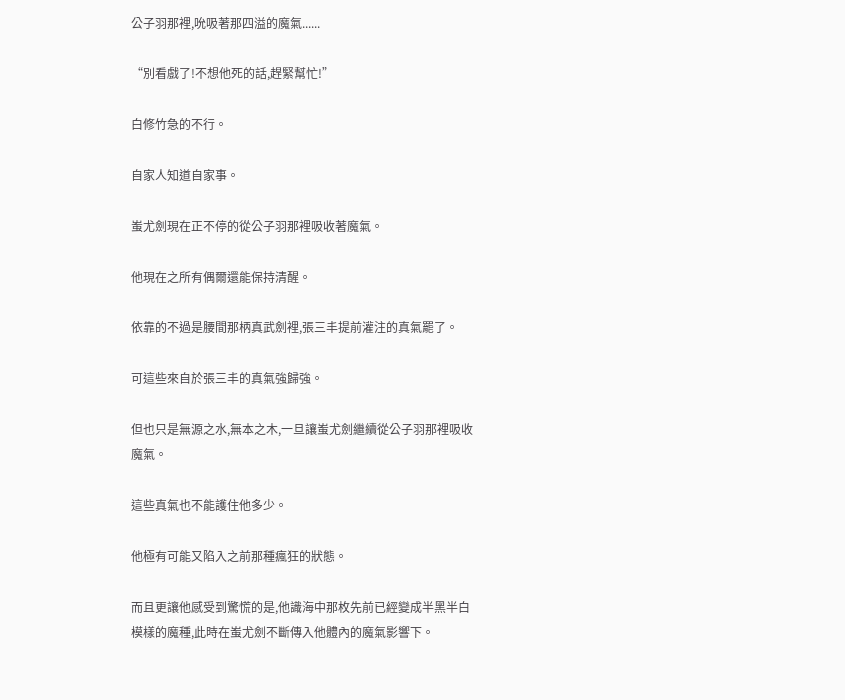公子羽那裡,吮吸著那四溢的魔氣......

“別看戲了!不想他死的話,趕緊幫忙!”

白修竹急的不行。

自家人知道自家事。

蚩尤劍現在正不停的從公子羽那裡吸收著魔氣。

他現在之所有偶爾還能保持清醒。

依靠的不過是腰間那柄真武劍裡,張三丰提前灌注的真氣罷了。

可這些來自於張三丰的真氣強歸強。

但也只是無源之水,無本之木,一旦讓蚩尤劍繼續從公子羽那裡吸收魔氣。

這些真氣也不能護住他多少。

他極有可能又陷入之前那種瘋狂的狀態。

而且更讓他感受到驚慌的是,他識海中那枚先前已經變成半黑半白模樣的魔種,此時在蚩尤劍不斷傳入他體內的魔氣影響下。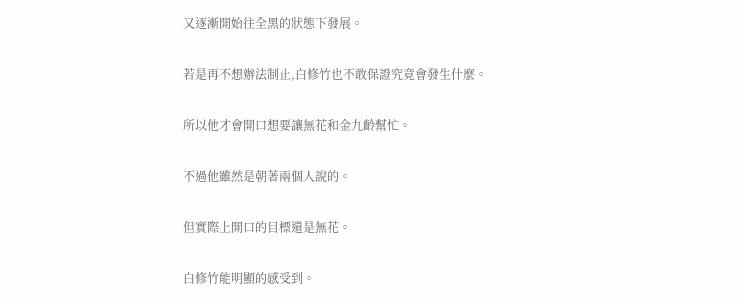又逐漸開始往全黑的狀態下發展。

若是再不想辦法制止,白修竹也不敢保證究竟會發生什麼。

所以他才會開口想要讓無花和金九齡幫忙。

不過他雖然是朝著兩個人說的。

但實際上開口的目標還是無花。

白修竹能明顯的感受到。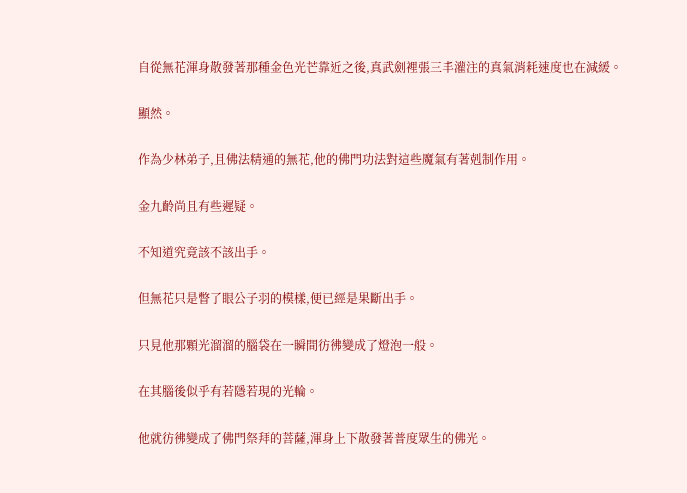自從無花渾身散發著那種金色光芒靠近之後,真武劍裡張三丰灌注的真氣消耗速度也在減緩。

顯然。

作為少林弟子,且佛法精通的無花,他的佛門功法對這些魔氣有著剋制作用。

金九齡尚且有些遲疑。

不知道究竟該不該出手。

但無花只是瞥了眼公子羽的模樣,便已經是果斷出手。

只見他那顆光溜溜的腦袋在一瞬間彷彿變成了燈泡一般。

在其腦後似乎有若隱若現的光輪。

他就彷彿變成了佛門祭拜的菩薩,渾身上下散發著普度眾生的佛光。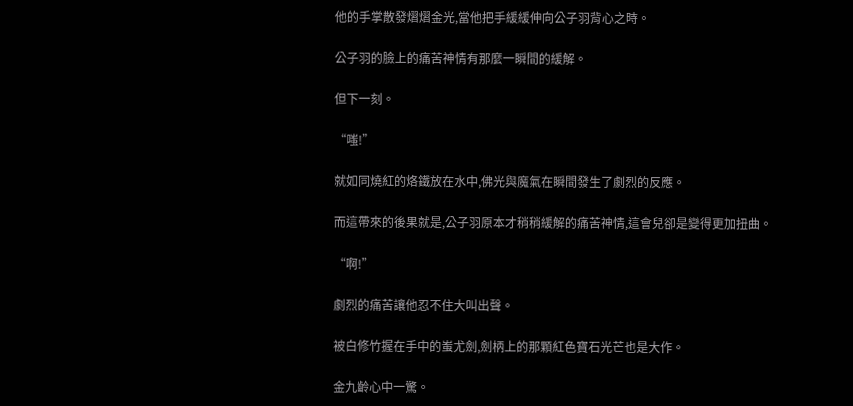他的手掌散發熠熠金光,當他把手緩緩伸向公子羽背心之時。

公子羽的臉上的痛苦神情有那麼一瞬間的緩解。

但下一刻。

“嗤!”

就如同燒紅的烙鐵放在水中,佛光與魔氣在瞬間發生了劇烈的反應。

而這帶來的後果就是,公子羽原本才稍稍緩解的痛苦神情,這會兒卻是變得更加扭曲。

“啊!”

劇烈的痛苦讓他忍不住大叫出聲。

被白修竹握在手中的蚩尤劍,劍柄上的那顆紅色寶石光芒也是大作。

金九齡心中一驚。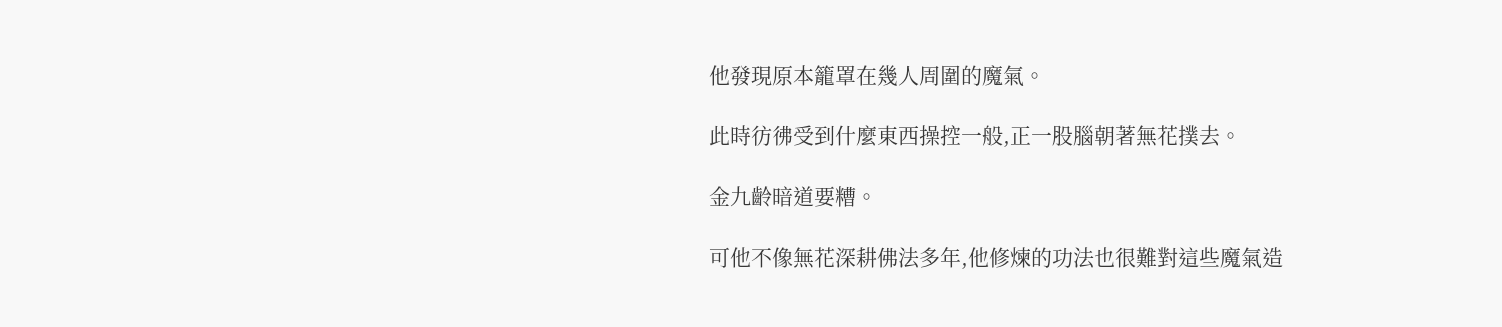他發現原本籠罩在幾人周圍的魔氣。

此時彷彿受到什麼東西操控一般,正一股腦朝著無花撲去。

金九齡暗道要糟。

可他不像無花深耕佛法多年,他修煉的功法也很難對這些魔氣造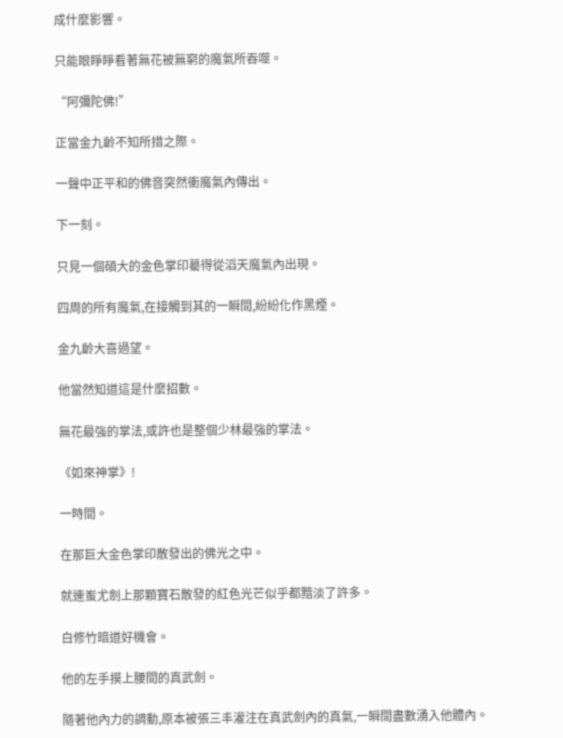成什麼影響。

只能眼睜睜看著無花被無窮的魔氣所吞噬。

“阿彌陀佛!”

正當金九齡不知所措之際。

一聲中正平和的佛音突然衝魔氣內傳出。

下一刻。

只見一個碩大的金色掌印驀得從滔天魔氣內出現。

四周的所有魔氣,在接觸到其的一瞬間,紛紛化作黑煙。

金九齡大喜過望。

他當然知道這是什麼招數。

無花最強的掌法,或許也是整個少林最強的掌法。

《如來神掌》!

一時間。

在那巨大金色掌印散發出的佛光之中。

就連蚩尤劍上那顆寶石散發的紅色光芒似乎都黯淡了許多。

白修竹暗道好機會。

他的左手摸上腰間的真武劍。

隨著他內力的調動,原本被張三丰灌注在真武劍內的真氣,一瞬間盡數湧入他體內。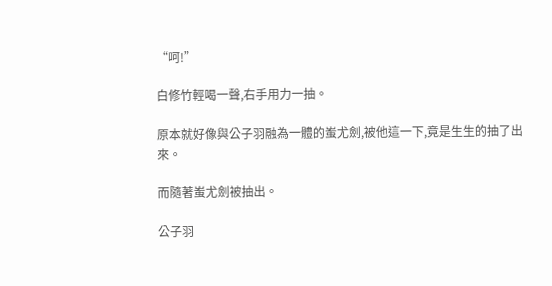“呵!”

白修竹輕喝一聲,右手用力一抽。

原本就好像與公子羽融為一體的蚩尤劍,被他這一下,竟是生生的抽了出來。

而隨著蚩尤劍被抽出。

公子羽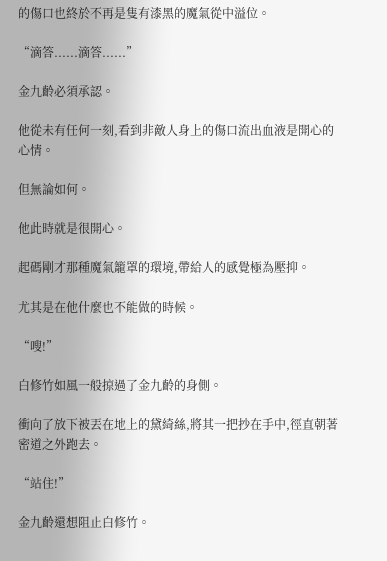的傷口也終於不再是隻有漆黑的魔氣從中溢位。

“滴答......滴答......”

金九齡必須承認。

他從未有任何一刻,看到非敵人身上的傷口流出血液是開心的心情。

但無論如何。

他此時就是很開心。

起碼剛才那種魔氣籠罩的環境,帶給人的感覺極為壓抑。

尤其是在他什麼也不能做的時候。

“嗖!”

白修竹如風一般掠過了金九齡的身側。

衝向了放下被丟在地上的黛綺絲,將其一把抄在手中,徑直朝著密道之外跑去。

“站住!”

金九齡還想阻止白修竹。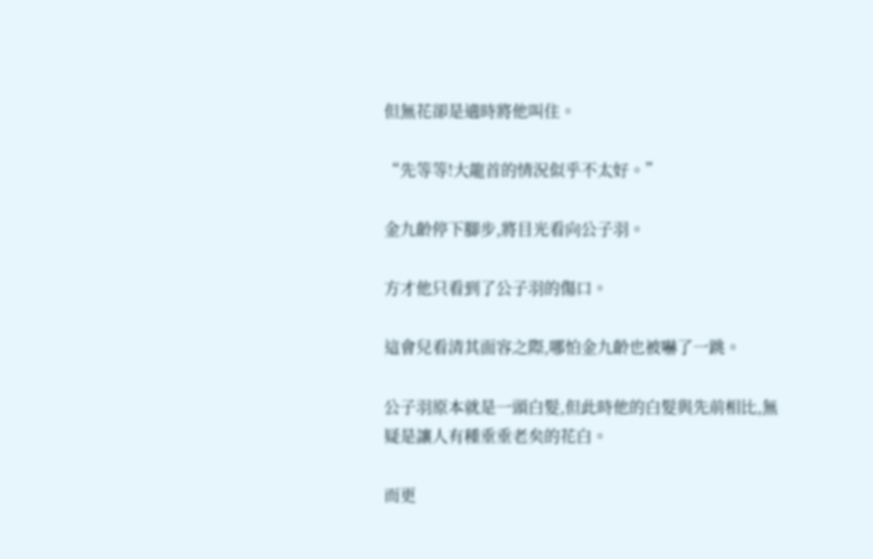但無花卻是適時將他叫住。

“先等等!大龍首的情況似乎不太好。”

金九齡停下腳步,將目光看向公子羽。

方才他只看到了公子羽的傷口。

這會兒看清其面容之際,哪怕金九齡也被嚇了一跳。

公子羽原本就是一頭白髮,但此時他的白髮與先前相比,無疑是讓人有種垂垂老矣的花白。

而更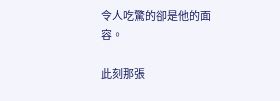令人吃驚的卻是他的面容。

此刻那張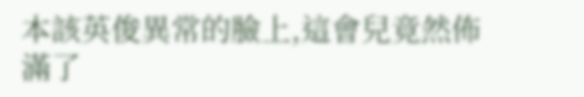本該英俊異常的臉上,這會兒竟然佈滿了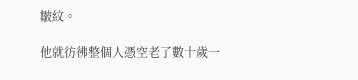皺紋。

他就彷彿整個人憑空老了數十歲一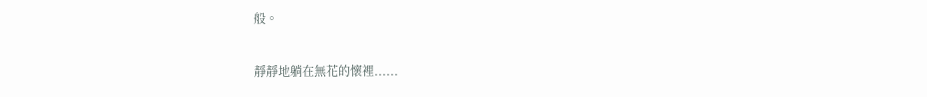般。

靜靜地躺在無花的懷裡......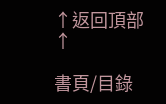↑返回頂部↑

書頁/目錄